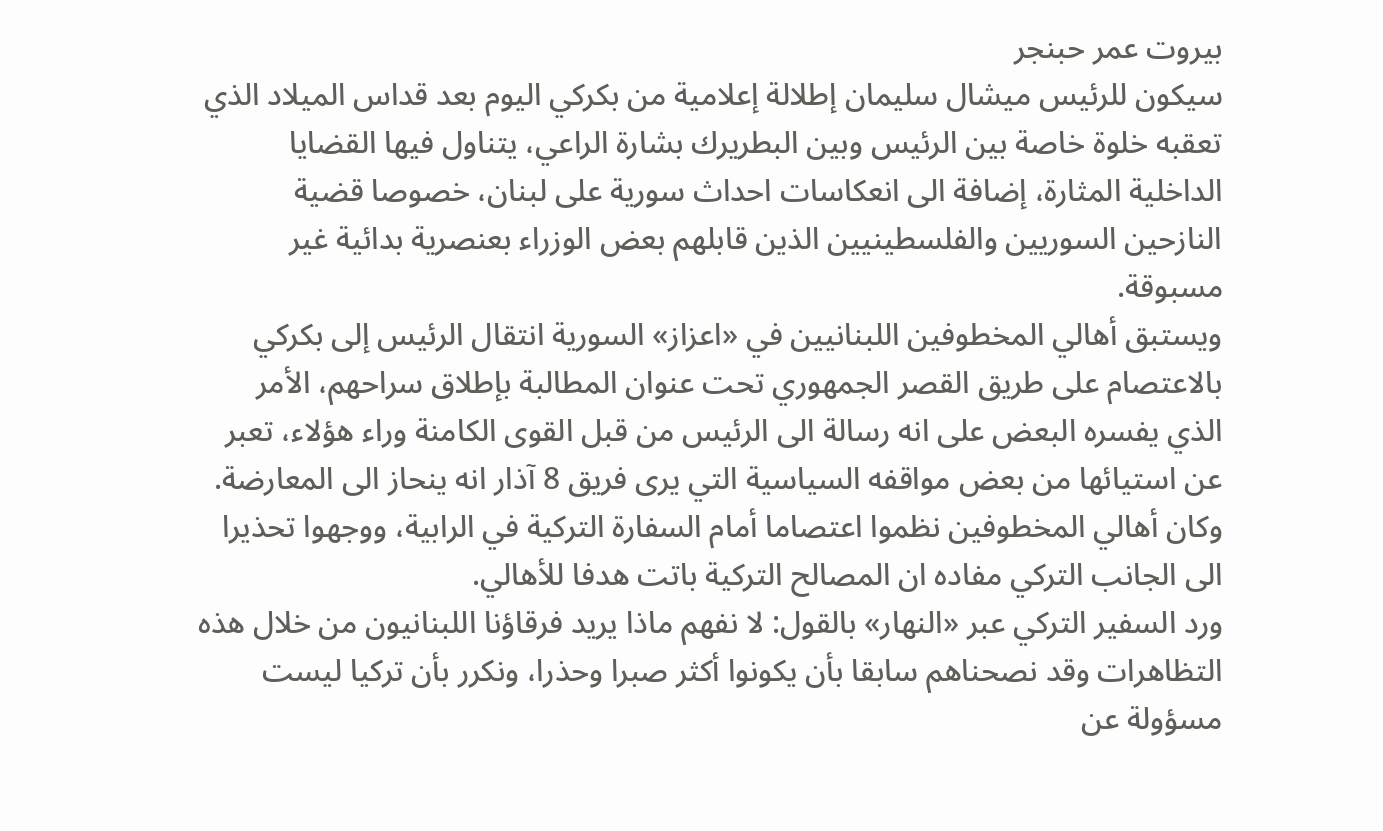بيروت عمر حبنجر
سيكون للرئيس ميشال سليمان إطلالة إعلامية من بكركي اليوم بعد قداس الميلاد الذي تعقبه خلوة خاصة بين الرئيس وبين البطريرك بشارة الراعي، يتناول فيها القضايا الداخلية المثارة، إضافة الى انعكاسات احداث سورية على لبنان، خصوصا قضية النازحين السوريين والفلسطينيين الذين قابلهم بعض الوزراء بعنصرية بدائية غير مسبوقة.
ويستبق أهالي المخطوفين اللبنانيين في «اعزاز» السورية انتقال الرئيس إلى بكركي بالاعتصام على طريق القصر الجمهوري تحت عنوان المطالبة بإطلاق سراحهم، الأمر الذي يفسره البعض على انه رسالة الى الرئيس من قبل القوى الكامنة وراء هؤلاء، تعبر عن استيائها من بعض مواقفه السياسية التي يرى فريق 8 آذار انه ينحاز الى المعارضة.
وكان أهالي المخطوفين نظموا اعتصاما أمام السفارة التركية في الرابية، ووجهوا تحذيرا الى الجانب التركي مفاده ان المصالح التركية باتت هدفا للأهالي.
ورد السفير التركي عبر «النهار» بالقول: لا نفهم ماذا يريد فرقاؤنا اللبنانيون من خلال هذه التظاهرات وقد نصحناهم سابقا بأن يكونوا أكثر صبرا وحذرا، ونكرر بأن تركيا ليست مسؤولة عن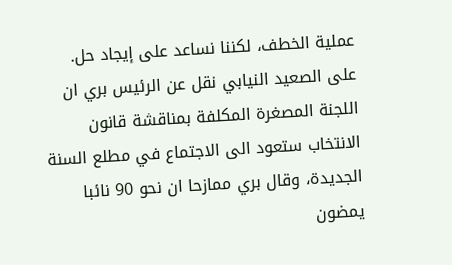عملية الخطف، لكننا نساعد على إيجاد حل.
على الصعيد النيابي نقل عن الرئيس بري ان اللجنة المصغرة المكلفة بمناقشة قانون الانتخاب ستعود الى الاجتماع في مطلع السنة الجديدة، وقال بري ممازحا ان نحو 90 نائبا يمضون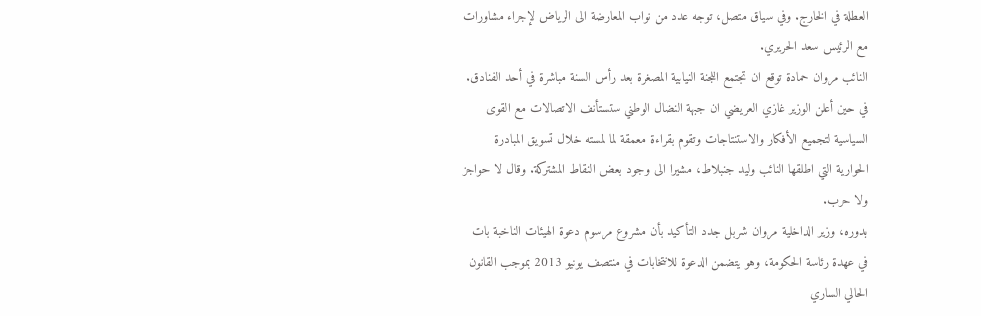العطلة في الخارج. وفي سياق متصل، توجه عدد من نواب المعارضة الى الرياض لإجراء مشاورات مع الرئيس سعد الحريري.
النائب مروان حمادة توقع ان تجتمع اللجنة النيابية المصغرة بعد رأس السنة مباشرة في أحد الفنادق. في حين أعلن الوزير غازي العريضي ان جبهة النضال الوطني ستستأنف الاتصالات مع القوى السياسية لتجميع الأفكار والاستنتاجات وتقوم بقراءة معمقة لما لمسته خلال تسويق المبادرة الحوارية التي اطلقها النائب وليد جنبلاط، مشيرا الى وجود بعض النقاط المشتركة. وقال لا حواجز ولا حرب.
بدوره، وزير الداخلية مروان شربل جدد التأكيد بأن مشروع مرسوم دعوة الهيئات الناخبة بات في عهدة رئاسة الحكومة، وهو يتضمن الدعوة للانتخابات في منتصف يونيو 2013 بموجب القانون الحالي الساري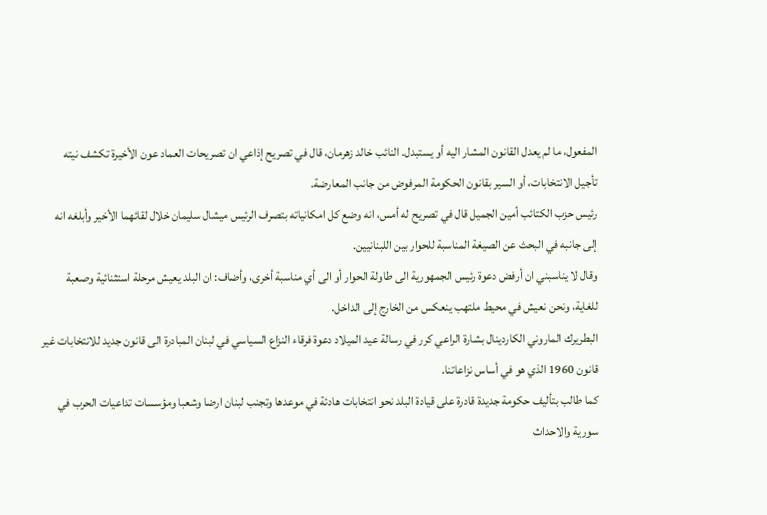المفعول، ما لم يعدل القانون المشار اليه أو يستبدل. النائب خالد زهرمان، قال في تصريح إذاعي ان تصريحات العماد عون الأخيرة تكشف نيته تأجيل الانتخابات، أو السير بقانون الحكومة المرفوض من جانب المعارضة.
رئيس حزب الكتائب أمين الجميل قال في تصريح له أمس، انه وضع كل امكانياته بتصرف الرئيس ميشال سليمان خلال لقائهما الأخير وأبلغه انه إلى جانبه في البحث عن الصيغة المناسبة للحوار بين اللبنانيين.
وقال لا يناسبني ان أرفض دعوة رئيس الجمهورية الى طاولة الحوار أو الى أي مناسبة أخرى، وأضاف: ان البلد يعيش مرحلة استثنائية وصعبة للغاية، ونحن نعيش في محيط ملتهب ينعكس من الخارج إلى الداخل.
البطريرك الماروني الكاردينال بشارة الراعي كرر في رسالة عيد الميلاد دعوة فرقاء النزاع السياسي في لبنان المبادرة الى قانون جديد للانتخابات غير قانون 1960 الذي هو في أساس نزاعاتنا.
كما طالب بتأليف حكومة جديدة قادرة على قيادة البلد نحو انتخابات هادئة في موعدها وتجنب لبنان ارضا وشعبا ومؤسسات تداعيات الحرب في سورية والاحداث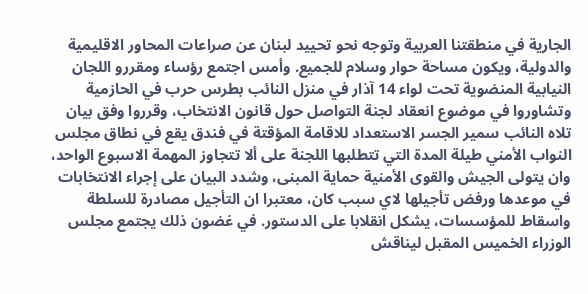الجارية في منطقتنا العربية وتوجه نحو تحييد لبنان عن صراعات المحاور الاقليمية والدولية، ويكون مساحة حوار وسلام للجميع. وأمس اجتمع رؤساء ومقررو اللجان النيابية المنضوية تحت لواء 14 آذار في منزل النائب بطرس حرب في الحازمية وتشاوروا في موضوع انعقاد لجنة التواصل حول قانون الانتخاب، وقرروا وفق بيان تلاه النائب سمير الجسر الاستعداد للاقامة المؤقتة في فندق يقع في نطاق مجلس النواب الأمني طيلة المدة التي تتطلبها اللجنة على ألا تتجاوز المهمة الاسبوع الواحد، وان يتولى الجيش والقوى الأمنية حماية المبنى، وشدد البيان على إجراء الانتخابات في موعدها ورفض تأجيلها لاي سبب كان، معتبرا ان التأجيل مصادرة للسلطة واسقاط للمؤسسات، يشكل انقلابا على الدستور. في غضون ذلك يجتمع مجلس الوزراء الخميس المقبل ليناقش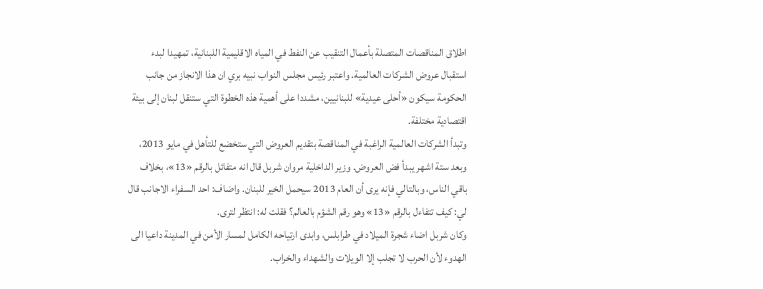اطلاق المناقصات المتصلة بأعمال التنقيب عن النفط في المياه الاقليمية اللبنانية، تمهيدا لبدء استقبال عروض الشركات العالمية. واعتبر رئيس مجلس النواب نبيه بري ان هذا الانجاز من جانب الحكومة سيكون «أحلى عيدية» للبنانيين، مشددا على أهمية هذه الخطوة التي ستنقل لبنان إلى بيئة اقتصادية مختلفة.
وتبدأ الشركات العالمية الراغبة في المناقصة بتقديم العروض التي ستخضع للتأهل في مايو 2013، وبعد ستة اشهر يبدأ فض العروض. وزير الداخلية مروان شربل قال انه متفائل بالرقم «13»، بخلاف باقي الناس، وبالتالي فإنه يرى أن العام 2013 سيحمل الخير للبنان. واضاف: احد السفراء الاجانب قال لي: كيف تتفاءل بالرقم «13» وهو رقم الشؤم بالعالم؟ فقلت له: انتظر لترى.
وكان شربل اضاء شجرة الميلاد في طرابلس، وابدى ارتياحه الكامل لمسار الأمن في المدينة داعيا الى الهدوء لأن الحرب لا تجلب إلا الويلات والشهداء والخراب.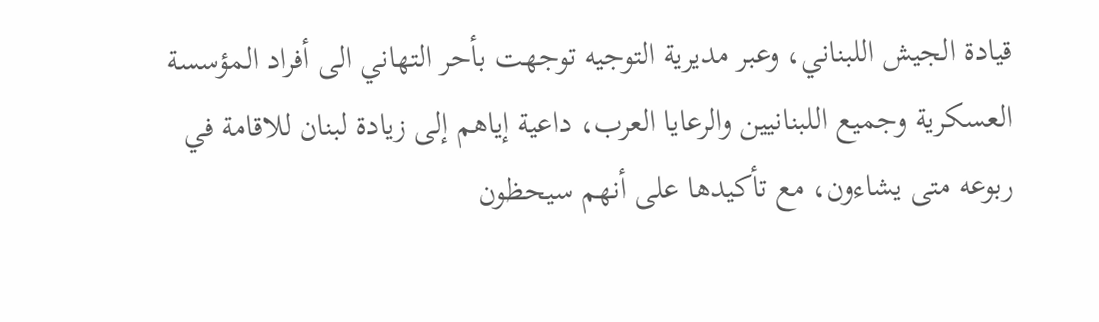قيادة الجيش اللبناني، وعبر مديرية التوجيه توجهت بأحر التهاني الى أفراد المؤسسة العسكرية وجميع اللبنانيين والرعايا العرب، داعية إياهم إلى زيادة لبنان للاقامة في ربوعه متى يشاءون، مع تأكيدها على أنهم سيحظون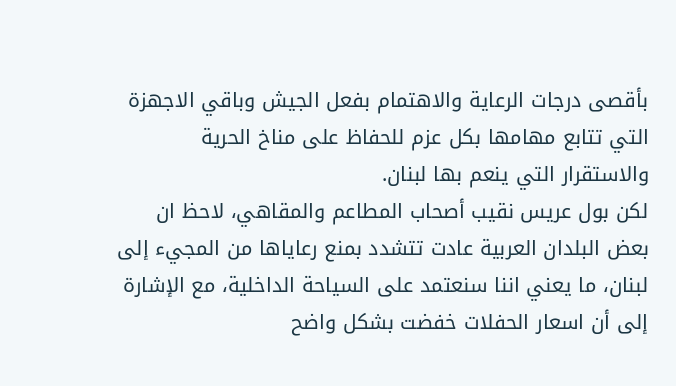بأقصى درجات الرعاية والاهتمام بفعل الجيش وباقي الاجهزة التي تتابع مهامها بكل عزم للحفاظ على مناخ الحرية والاستقرار التي ينعم بها لبنان.
لكن بول عريس نقيب أصحاب المطاعم والمقاهي، لاحظ ان بعض البلدان العربية عادت تتشدد بمنع رعاياها من المجيء إلى لبنان، ما يعني اننا سنعتمد على السياحة الداخلية، مع الإشارة إلى أن اسعار الحفلات خفضت بشكل واضح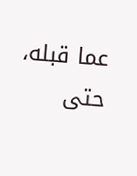عما قبله، حتى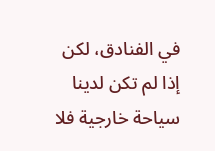في الفنادق، لكن إذا لم تكن لدينا سياحة خارجية فلا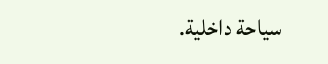سياحة داخلية.